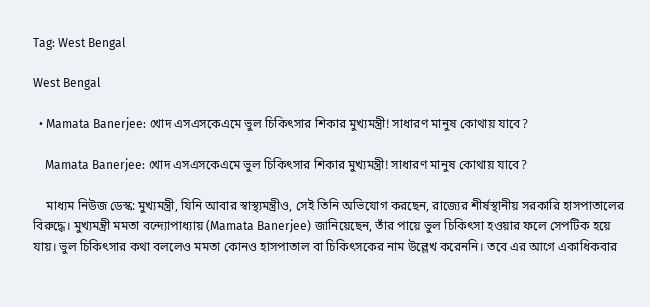Tag: West Bengal

West Bengal

  • Mamata Banerjee: খোদ এসএসকেএমে ভুল চিকিৎসার শিকার মুখ্যমন্ত্রী! সাধারণ মানুষ কোথায় যাবে?

    Mamata Banerjee: খোদ এসএসকেএমে ভুল চিকিৎসার শিকার মুখ্যমন্ত্রী! সাধারণ মানুষ কোথায় যাবে?

    মাধ্যম নিউজ ডেস্ক: মুখ্যমন্ত্রী, যিনি আবার স্বাস্থ্যমন্ত্রীও, সেই তিনি অভিযোগ করছেন, রাজ্যের শীর্ষস্থানীয় সরকারি হাসপাতালের বিরুদ্ধে। মুখ্যমন্ত্রী মমতা বন্দ্যোপাধ্যায় (Mamata Banerjee) জানিয়েছেন, তাঁর পায়ে ভুল চিকিৎসা হওয়ার ফলে সেপটিক হয়ে যায়। ভুল চিকিৎসার কথা বললেও মমতা কোনও হাসপাতাল বা চিকিৎসকের নাম উল্লেখ করেননি। তবে এর আগে একাধিকবার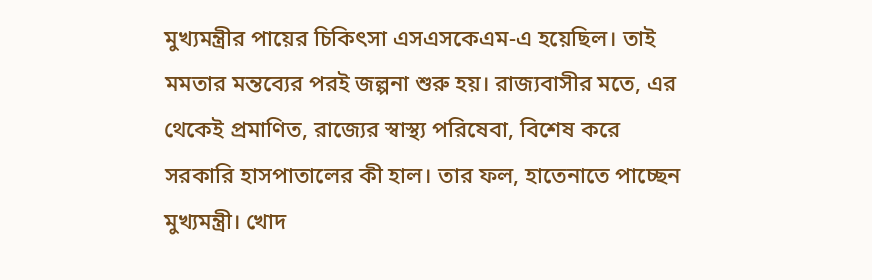মুখ্যমন্ত্রীর পায়ের চিকিৎসা এসএসকেএম-এ হয়েছিল। তাই মমতার মন্তব্যের পরই জল্পনা শুরু হয়। রাজ্যবাসীর মতে, এর থেকেই প্রমাণিত, রাজ্যের স্বাস্থ্য পরিষেবা, বিশেষ করে সরকারি হাসপাতালের কী হাল। তার ফল, হাতেনাতে পাচ্ছেন মুখ্যমন্ত্রী। খোদ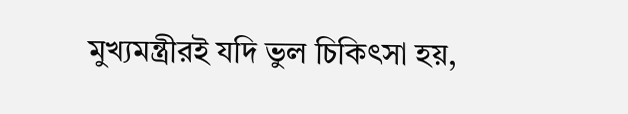মুখ্যমন্ত্রীরই যদি ভুল চিকিৎসা হয়,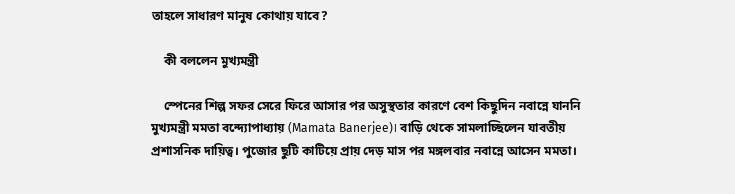তাহলে সাধারণ মানুষ কোথায় যাবে?

    কী বললেন মুখ্যমন্ত্রী

    স্পেনের শিল্প সফর সেরে ফিরে আসার পর অসুস্থতার কারণে বেশ কিছুদিন নবান্নে যাননি মুখ্যমন্ত্রী মমতা বন্দ্যোপাধ্যায় (Mamata Banerjee)। বাড়ি থেকে সামলাচ্ছিলেন যাবতীয় প্রশাসনিক দায়িত্ব। পুজোর ছুটি কাটিয়ে প্রায় দেড় মাস পর মঙ্গলবার নবান্নে আসেন মমতা।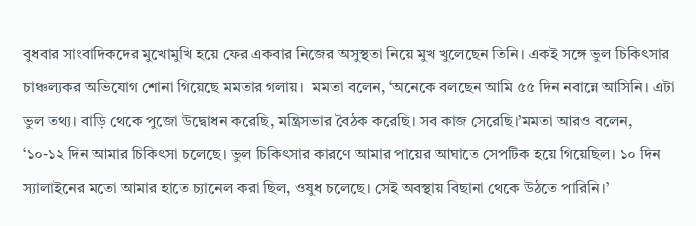বুধবার সাংবাদিকদের মুখোমুখি হয়ে ফের একবার নিজের অসুস্থতা নিয়ে মুখ খুলেছেন তিনি। একই সঙ্গে ভুল চিকিৎসার চাঞ্চল্যকর অভিযোগ শোনা গিয়েছে মমতার গলায়।  মমতা বলেন, ‘অনেকে বলছেন আমি ৫৫ দিন নবান্নে আসিনি। এটা ভুল তথ্য। বাড়ি থেকে পুজো উদ্বোধন করেছি, মন্ত্রিসভার বৈঠক করেছি। সব কাজ সেরেছি।’মমতা আরও বলেন, ‘১০-১২ দিন আমার চিকিৎসা চলেছে। ভুল চিকিৎসার কারণে আমার পায়ের আঘাতে সেপটিক হয়ে গিয়েছিল। ১০ দিন স্যালাইনের মতো আমার হাতে চ্যানেল করা ছিল, ওষুধ চলেছে। সেই অবস্থায় বিছানা থেকে উঠতে পারিনি।’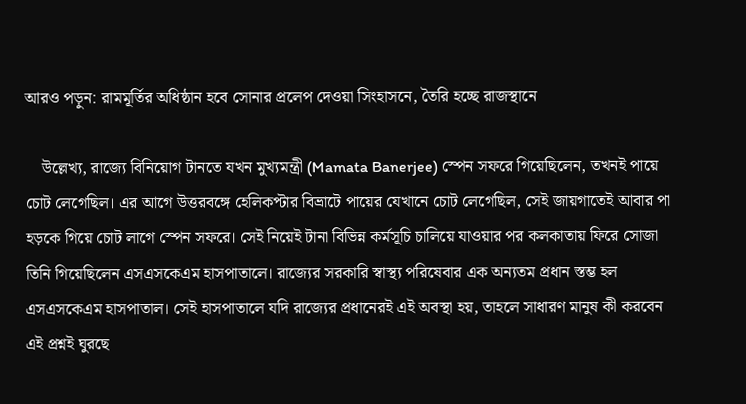আরও পড়ুন: রামমূর্তির অধিষ্ঠান হবে সোনার প্রলেপ দেওয়া সিংহাসনে, তৈরি হচ্ছে রাজস্থানে

    উল্লেখ্য, রাজ্যে বিনিয়োগ টানতে যখন মুখ্যমন্ত্রী (Mamata Banerjee) স্পেন সফরে গিয়েছিলেন, তখনই পায়ে চোট লেগেছিল। এর আগে উত্তরবঙ্গে হেলিকপ্টার বিভ্রাটে পায়ের যেখানে চোট লেগেছিল, সেই জায়গাতেই আবার পা হড়কে গিয়ে চোট লাগে স্পেন সফরে। সেই নিয়েই টানা বিভিন্ন কর্মসূচি চালিয়ে যাওয়ার পর কলকাতায় ফিরে সোজা তিনি গিয়েছিলেন এসএসকেএম হাসপাতালে। রাজ্যের সরকারি স্বাস্থ্য পরিষেবার এক অন্যতম প্রধান স্তম্ভ হল এসএসকেএম হাসপাতাল। সেই হাসপাতালে যদি রাজ্যের প্রধানেরই এই অবস্থা হয়, তাহলে সাধারণ মানুষ কী করবেন এই প্রশ্নই ঘুরছে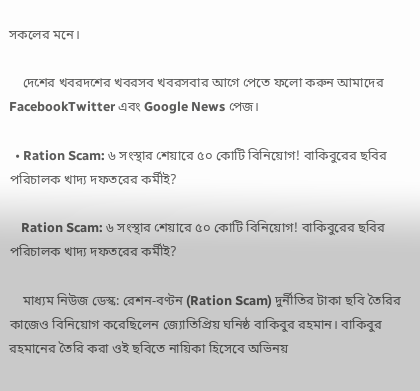সকলের মনে।

    দেশের খবরদশের খবরসব খবরসবার আগে পেতে ফলো করুন আমাদের FacebookTwitter এবং Google News পেজ।

  • Ration Scam: ৬ সংস্থার শেয়ারে ৫০ কোটি বিনিয়োগ! বাকিবুরের ছবির পরিচালক খাদ্য দফতরের কর্মীই?

    Ration Scam: ৬ সংস্থার শেয়ারে ৫০ কোটি বিনিয়োগ! বাকিবুরের ছবির পরিচালক খাদ্য দফতরের কর্মীই?

    মাধ্যম নিউজ ডেস্ক: রেশন-বণ্টন (Ration Scam) দুর্নীতির টাকা ছবি তৈরির কাজেও বিনিয়োগ করেছিলেন জ্যোতিপ্রিয় ঘনিষ্ঠ বাকিবুর রহমান। বাকিবুর রহমানের তৈরি করা ওই ছবিতে নায়িকা হিসেবে অভিনয়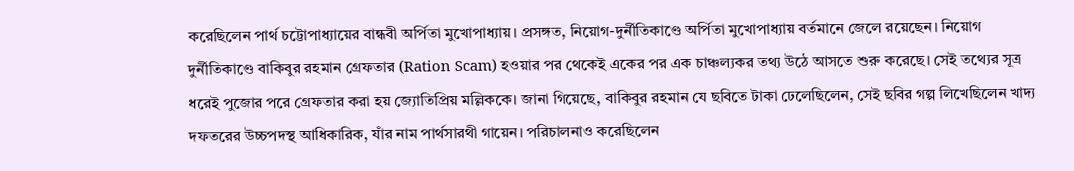করেছিলেন পার্থ চট্টোপাধ্যায়ের বান্ধবী অর্পিতা মুখোপাধ্যায়। প্রসঙ্গত, নিয়োগ-দুর্নীতিকাণ্ডে অর্পিতা মুখোপাধ্যায় বর্তমানে জেলে রয়েছেন। নিয়োগ দুর্নীতিকাণ্ডে বাকিবুর রহমান গ্রেফতার (Ration Scam) হওয়ার পর থেকেই একের পর এক চাঞ্চল্যকর তথ্য উঠে আসতে শুরু করেছে। সেই তথ্যের সূত্র ধরেই পুজোর পরে গ্রেফতার করা হয় জ্যোতিপ্রিয় মল্লিককে। জানা গিয়েছে, বাকিবুর রহমান যে ছবিতে টাকা ঢেলেছিলেন, সেই ছবির গল্প লিখেছিলেন খাদ্য দফতরের উচ্চপদস্থ আধিকারিক, যাঁর নাম পার্থসারথী গায়েন। পরিচালনাও করেছিলেন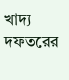খাদ্য দফতরের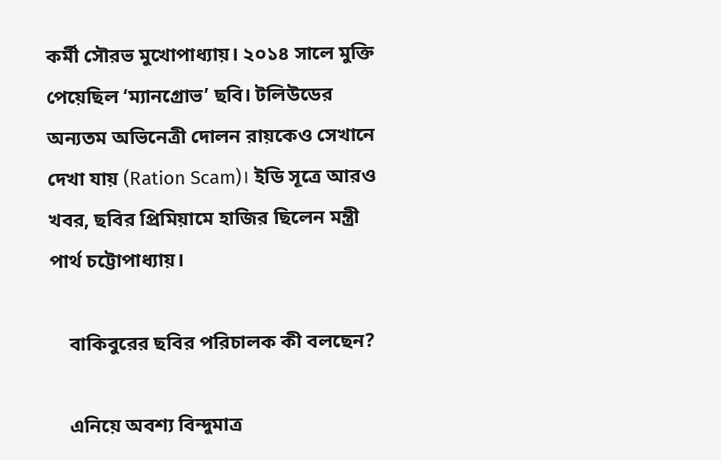কর্মী সৌরভ মুখোপাধ্যায়। ২০১৪ সালে মুক্তি পেয়েছিল ‘ম্যানগ্রোভ’ ছবি। টলিউডের অন্যতম অভিনেত্রী দোলন রায়কেও সেখানে দেখা যায় (Ration Scam)। ইডি সূত্রে আরও খবর, ছবির প্রিমিয়ামে হাজির ছিলেন মন্ত্রী পার্থ চট্টোপাধ্যায়।

    বাকিবুরের ছবির পরিচালক কী বলছেন?

    এনিয়ে অবশ্য বিন্দুমাত্র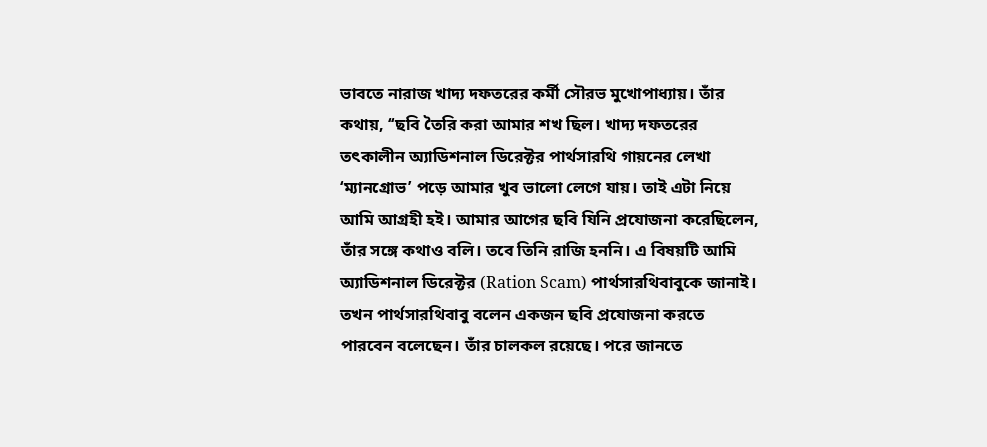ভাবতে নারাজ খাদ্য দফতরের কর্মী সৌরভ মুখোপাধ্যায়। তাঁর কথায়, ‘‘ছবি তৈরি করা আমার শখ ছিল। খাদ্য দফতরের তৎকালীন অ্যাডিশনাল ডিরেক্টর পার্থসারথি গায়নের লেখা ‘ম্যানগ্রোভ’ পড়ে আমার খুব ভালো লেগে যায়। তাই এটা নিয়ে আমি আগ্রহী হই। আমার আগের ছবি যিনি প্রযোজনা করেছিলেন, তাঁর সঙ্গে কথাও বলি। তবে তিনি রাজি হননি। এ বিষয়টি আমি অ্যাডিশনাল ডিরেক্টর (Ration Scam) পার্থসারথিবাবুকে জানাই। তখন পার্থসারথিবাবু বলেন একজন ছবি প্রযোজনা করতে পারবেন বলেছেন। তাঁর চালকল রয়েছে। পরে জানতে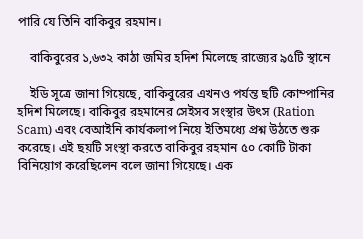পারি যে তিনি বাকিবুর রহমান।

    বাকিবুরের ১,৬৩২ কাঠা জমির হদিশ মিলেছে রাজ্যের ৯৫টি স্থানে

    ইডি সূত্রে জানা গিয়েছে, বাকিবুরের এখনও পর্যন্ত ছটি কোম্পানির হদিশ মিলেছে। বাকিবুর রহমানের সেইসব সংস্থার উৎস (Ration Scam) এবং বেআইনি কার্যকলাপ নিয়ে ইতিমধ্যে প্রশ্ন উঠতে শুরু করেছে। এই ছয়টি সংস্থা করতে বাকিবুর রহমান ৫০ কোটি টাকা বিনিয়োগ করেছিলেন বলে জানা গিয়েছে। এক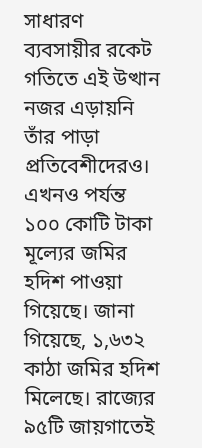সাধারণ ব্যবসায়ীর রকেট গতিতে এই উত্থান নজর এড়ায়নি তাঁর পাড়া প্রতিবেশীদেরও। এখনও পর্যন্ত ১০০ কোটি টাকা মূল্যের জমির হদিশ পাওয়া গিয়েছে। জানা গিয়েছে, ১,৬৩২ কাঠা জমির হদিশ মিলেছে। রাজ্যের ৯৫টি জায়গাতেই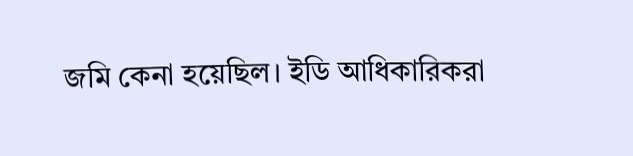জমি কেনা হয়েছিল। ইডি আধিকারিকরা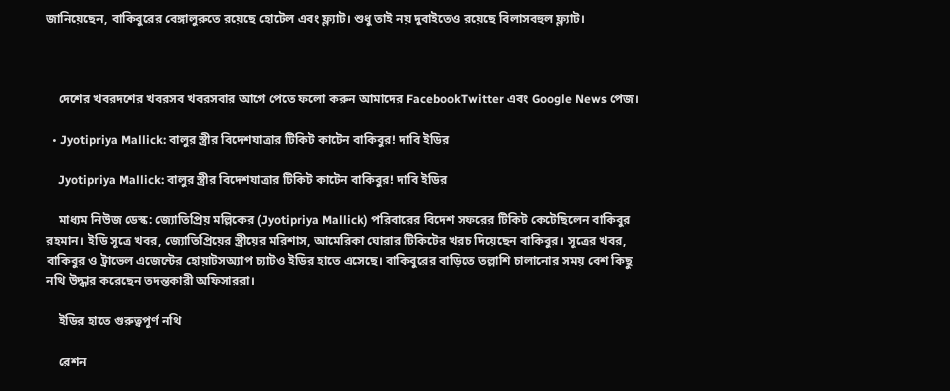জানিয়েছেন, বাকিবুরের বেঙ্গালুরুতে রয়েছে হোটেল এবং ফ্ল্যাট। শুধু তাই নয় দুবাইতেও রয়েছে বিলাসবহুল ফ্ল্যাট।



    দেশের খবরদশের খবরসব খবরসবার আগে পেতে ফলো করুন আমাদের FacebookTwitter এবং Google News পেজ।

  • Jyotipriya Mallick: বালুর স্ত্রীর বিদেশযাত্রার টিকিট কাটেন বাকিবুর! দাবি ইডির

    Jyotipriya Mallick: বালুর স্ত্রীর বিদেশযাত্রার টিকিট কাটেন বাকিবুর! দাবি ইডির

    মাধ্যম নিউজ ডেস্ক: জ্যোতিপ্রিয় মল্লিকের (Jyotipriya Mallick) পরিবারের বিদেশ সফরের টিকিট কেটেছিলেন বাকিবুর রহমান। ইডি সূত্রে খবর, জ্যোতিপ্রিয়ের স্ত্রীয়ের মরিশাস, আমেরিকা ঘোরার টিকিটের খরচ দিয়েছেন বাকিবুর। সূত্রের খবর, বাকিবুর ও ট্রাভেল এজেন্টের হোয়াটসঅ্যাপ চ্যাটও ইডির হাতে এসেছে। বাকিবুরের বাড়িতে তল্লাশি চালানোর সময় বেশ কিছু নথি উদ্ধার করেছেন তদন্তকারী অফিসাররা।

    ইডির হাতে গুরুত্বপূর্ণ নথি

    রেশন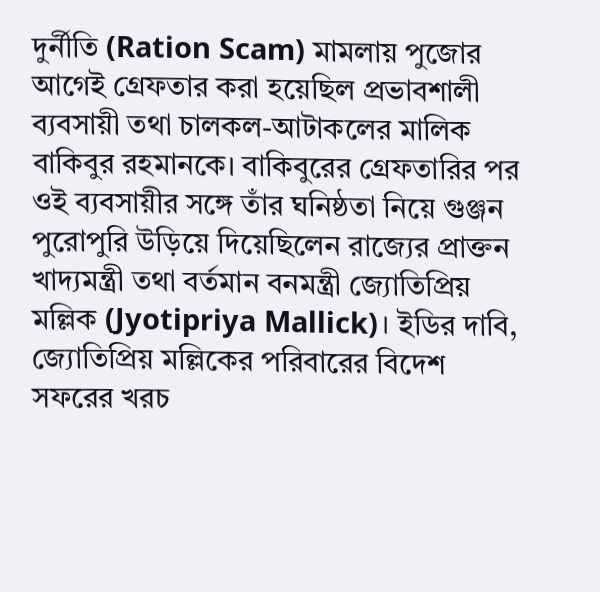দুর্নীতি (Ration Scam) মামলায় পুজোর আগেই গ্রেফতার করা হয়েছিল প্রভাবশালী ব্যবসায়ী তথা চালকল-আটাকলের মালিক বাকিবুর রহমানকে। বাকিবুরের গ্রেফতারির পর ওই ব্যবসায়ীর সঙ্গে তাঁর ঘনিষ্ঠতা নিয়ে গুঞ্জন পুরোপুরি উড়িয়ে দিয়েছিলেন রাজ্যের প্রাক্তন খাদ্যমন্ত্রী তথা বর্তমান বনমন্ত্রী জ্যোতিপ্রিয় মল্লিক (Jyotipriya Mallick)। ইডির দাবি, জ্যোতিপ্রিয় মল্লিকের পরিবারের বিদেশ সফরের খরচ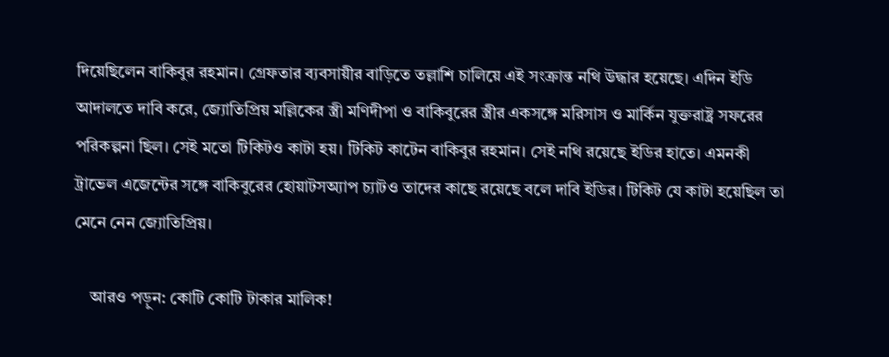দিয়েছিলেন বাকিবুর রহমান। গ্রেফতার ব্যবসায়ীর বাড়িতে তল্লাশি চালিয়ে এই সংক্রান্ত নথি উদ্ধার হয়েছে। এদিন ইডি আদালতে দাবি করে, জ্যোতিপ্রিয় মল্লিকের স্ত্রী মণিদীপা ও বাকিবুরের স্ত্রীর একসঙ্গে মরিসাস ও মার্কিন যুক্তরাষ্ট্র সফরের পরিকল্পনা ছিল। সেই মতো টিকিটও কাটা হয়। টিকিট কাটেন বাকিবুর রহমান। সেই নথি রয়েছে ইডির হাতে। এমনকী ট্রাভেল এজেন্টের সঙ্গে বাকিবুরের হোয়াটসঅ্যাপ চ্যাটও তাদের কাছে রয়েছে বলে দাবি ইডির। টিকিট যে কাটা হয়েছিল তা মেনে নেন জ্যোতিপ্রিয়।

    আরও পড়ুন: কোটি কোটি টাকার মালিক!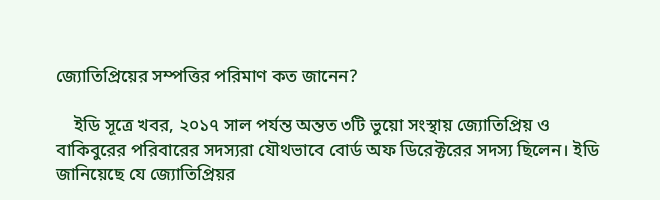জ্যোতিপ্রিয়ের সম্পত্তির পরিমাণ কত জানেন?

    ইডি সূত্রে খবর, ২০১৭ সাল পর্যন্ত অন্তত ৩টি ভুয়ো সংস্থায় জ্যোতিপ্রিয় ও বাকিবুরের পরিবারের সদস্যরা যৌথভাবে বোর্ড অফ ডিরেক্টরের সদস্য ছিলেন। ইডি জানিয়েছে যে জ্যোতিপ্রিয়র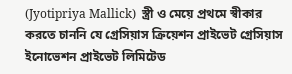(Jyotipriya Mallick)  স্ত্রী ও মেয়ে প্রথমে স্বীকার করতে চাননি যে গ্রেসিয়াস ক্রিয়েশন প্রাইভেট গ্রেসিয়াস ইনোভেশন প্রাইভেট লিমিটেড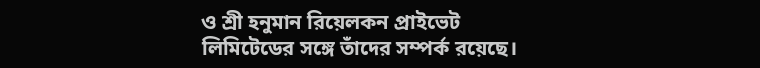ও শ্রী হনুমান রিয়েলকন প্রাইভেট লিমিটেডের সঙ্গে তাঁদের সম্পর্ক রয়েছে।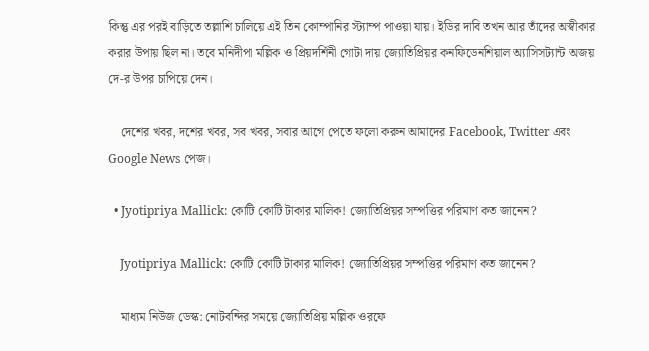কিন্তু এর পরই বাড়িতে তল্লাশি চালিয়ে এই তিন কোম্পানির স্ট্যাম্প পাওয়া যায়। ইডির দাবি তখন আর তাঁদের অস্বীকার করার উপায় ছিল না। তবে মনিদীপা মল্লিক ও প্রিয়দর্শিনী গোটা দায় জ্যোতিপ্রিয়র কনফিডেনশিয়াল অ্যাসিসট্যান্ট অজয় দে-র উপর চাপিয়ে দেন।

    দেশের খবর, দশের খবর, সব খবর, সবার আগে পেতে ফলো করুন আমাদের Facebook, Twitter এবং Google News পেজ।

  • Jyotipriya Mallick: কোটি কোটি টাকার মালিক! জ্যোতিপ্রিয়র সম্পত্তির পরিমাণ কত জানেন?

    Jyotipriya Mallick: কোটি কোটি টাকার মালিক! জ্যোতিপ্রিয়র সম্পত্তির পরিমাণ কত জানেন?

    মাধ্যম নিউজ ডেস্ক: নোটবন্দির সময়ে জ্যোতিপ্রিয় মল্লিক ওরফে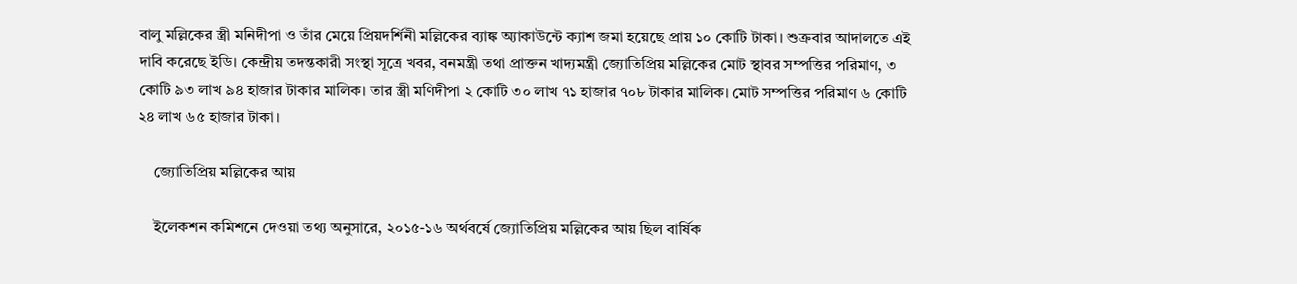বালু মল্লিকের স্ত্রী মনিদীপা ও তাঁর মেয়ে প্রিয়দর্শিনী মল্লিকের ব্যাঙ্ক অ্যাকাউন্টে ক্যাশ জমা হয়েছে প্রায় ১০ কোটি টাকা। শুক্রবার আদালতে এই দাবি করেছে ইডি। কেন্দ্রীয় তদন্তকারী সংস্থা সূত্রে খবর, বনমন্ত্রী তথা প্রাক্তন খাদ্যমন্ত্রী জ্যোতিপ্রিয় মল্লিকের মোট স্থাবর সম্পত্তির পরিমাণ, ৩ কোটি ৯৩ লাখ ৯৪ হাজার টাকার মালিক। তার স্ত্রী মণিদীপা ২ কোটি ৩০ লাখ ৭১ হাজার ৭০৮ টাকার মালিক। মোট সম্পত্তির পরিমাণ ৬ কোটি ২৪ লাখ ৬৫ হাজার টাকা।

    জ্যোতিপ্রিয় মল্লিকের আয়

    ইলেকশন কমিশনে দেওয়া তথ্য অনুসারে, ২০১৫-১৬ অর্থবর্ষে জ্যোতিপ্রিয় মল্লিকের আয় ছিল বার্ষিক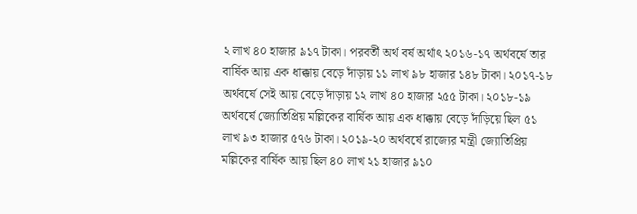২ লাখ ৪০ হাজার ৯১৭ টাকা। পরবর্তী অর্থ বর্ষ অর্থাৎ ২০১৬-১৭ অর্থবর্ষে তার বার্ষিক আয় এক ধাক্কায় বেড়ে দাঁড়ায় ১১ লাখ ৯৮ হাজার ১৪৮ টাকা। ২০১৭-১৮ অর্থবর্ষে সেই আয় বেড়ে দাঁড়ায় ১২ লাখ ৪০ হাজার ২৫৫ টাকা। ২০১৮-১৯ অর্থবর্ষে জ্যোতিপ্রিয় মল্লিকের বার্ষিক আয় এক ধাক্কায় বেড়ে দাঁড়িয়ে ছিল ৫১ লাখ ৯৩ হাজার ৫৭৬ টাকা। ২০১৯-২০ অর্থবর্ষে রাজ্যের মন্ত্রী জ্যোতিপ্রিয় মল্লিকের বার্ষিক আয় ছিল ৪০ লাখ ২১ হাজার ৯১০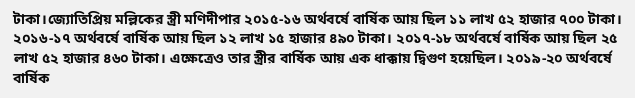টাকা।জ্যোতিপ্রিয় মল্লিকের স্ত্রী মণিদীপার ২০১৫-১৬ অর্থবর্ষে বার্ষিক আয় ছিল ১১ লাখ ৫২ হাজার ৭০০ টাকা। ২০১৬-১৭ অর্থবর্ষে বার্ষিক আয় ছিল ১২ লাখ ১৫ হাজার ৪৯০ টাকা। ২০১৭-১৮ অর্থবর্ষে বার্ষিক আয় ছিল ২৫ লাখ ৫২ হাজার ৪৬০ টাকা। এক্ষেত্রেও তার স্ত্রীর বার্ষিক আয় এক ধাক্কায় দ্বিগুণ হয়েছিল। ২০১৯-২০ অর্থবর্ষে বার্ষিক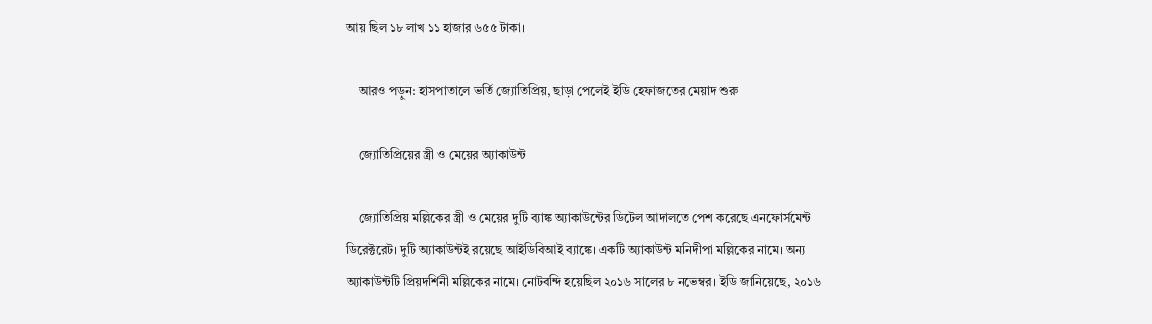আয় ছিল ১৮ লাখ ১১ হাজার ৬৫৫ টাকা।

    আরও পড়ুন: হাসপাতালে ভর্তি জ্যোতিপ্রিয়, ছাড়া পেলেই ইডি হেফাজতের মেয়াদ শুরু

    জ্যোতিপ্রিয়ের স্ত্রী ও মেয়ের অ্যাকাউন্ট

    জ্যোতিপ্রিয় মল্লিকের স্ত্রী ও মেয়ের দুটি ব্যাঙ্ক অ্যাকাউন্টের ডিটেল আদালতে পেশ করেছে এনফোর্সমেন্ট ডিরেক্টরেট। দুটি অ্যাকাউন্টই রয়েছে আইডিবিআই ব্যাঙ্কে। একটি অ্যাকাউন্ট মনিদীপা মল্লিকের নামে। অন্য অ্যাকাউন্টটি প্রিয়দর্শিনী মল্লিকের নামে। নোটবন্দি হয়েছিল ২০১৬ সালের ৮ নভেম্বর। ইডি জানিয়েছে, ২০১৬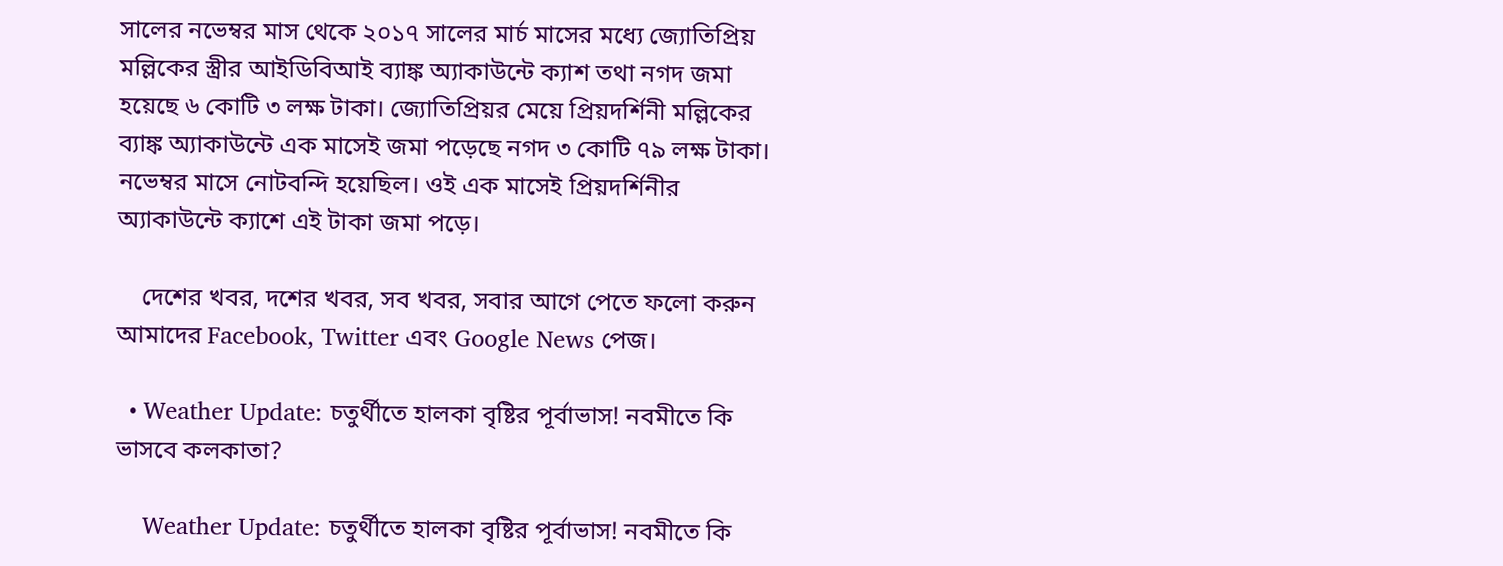সালের নভেম্বর মাস থেকে ২০১৭ সালের মার্চ মাসের মধ্যে জ্যোতিপ্রিয় মল্লিকের স্ত্রীর আইডিবিআই ব্যাঙ্ক অ্যাকাউন্টে ক্যাশ তথা নগদ জমা হয়েছে ৬ কোটি ৩ লক্ষ টাকা। জ্যোতিপ্রিয়র মেয়ে প্রিয়দর্শিনী মল্লিকের ব্যাঙ্ক অ্যাকাউন্টে এক মাসেই জমা পড়েছে নগদ ৩ কোটি ৭৯ লক্ষ টাকা। নভেম্বর মাসে নোটবন্দি হয়েছিল। ওই এক মাসেই প্রিয়দর্শিনীর অ্যাকাউন্টে ক্যাশে এই টাকা জমা পড়ে।

    দেশের খবর, দশের খবর, সব খবর, সবার আগে পেতে ফলো করুন আমাদের Facebook, Twitter এবং Google News পেজ।

  • Weather Update: চতুর্থীতে হালকা বৃষ্টির পূর্বাভাস! নবমীতে কি ভাসবে কলকাতা?

    Weather Update: চতুর্থীতে হালকা বৃষ্টির পূর্বাভাস! নবমীতে কি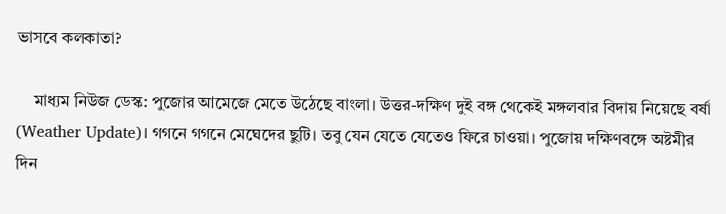ভাসবে কলকাতা?

    মাধ্যম নিউজ ডেস্ক: পুজোর আমেজে মেতে উঠেছে বাংলা। উত্তর-দক্ষিণ দুই বঙ্গ থেকেই মঙ্গলবার বিদায় নিয়েছে বর্ষা (Weather Update)। গগনে গগনে মেঘেদের ছুটি। তবু যেন যেতে যেতেও ফিরে চাওয়া। পুজোয় দক্ষিণবঙ্গে অষ্টমীর দিন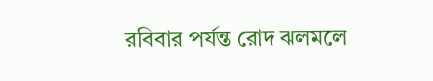রবিবার পর্যন্ত রোদ ঝলমলে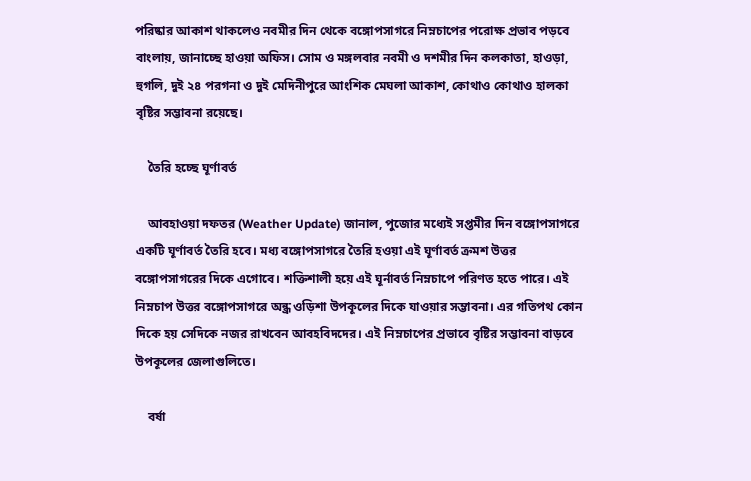পরিষ্কার আকাশ থাকলেও নবমীর দিন থেকে বঙ্গোপসাগরে নিম্নচাপের পরোক্ষ প্রভাব পড়বে বাংলায়, জানাচ্ছে হাওয়া অফিস। সোম ও মঙ্গলবার নবমী ও দশমীর দিন কলকাতা, হাওড়া, হুগলি, দুই ২৪ পরগনা ও দুই মেদিনীপুরে আংশিক মেঘলা আকাশ, কোথাও কোথাও হালকা বৃষ্টির সম্ভাবনা রয়েছে।

    তৈরি হচ্ছে ঘূর্ণাবর্ত

    আবহাওয়া দফতর (Weather Update) জানাল, পুজোর মধ্যেই সপ্তমীর দিন বঙ্গোপসাগরে একটি ঘূর্ণাবর্ত তৈরি হবে। মধ্য বঙ্গোপসাগরে তৈরি হওয়া এই ঘূর্ণাবর্ত ক্রমশ উত্তর বঙ্গোপসাগরের দিকে এগোবে। শক্তিশালী হয়ে এই ঘূর্নাবর্ত নিম্নচাপে পরিণত হতে পারে। এই নিম্নচাপ উত্তর বঙ্গোপসাগরে অন্ধ্র ওড়িশা উপকূলের দিকে যাওয়ার সম্ভাবনা। এর গতিপথ কোন দিকে হয় সেদিকে নজর রাখবেন আবহবিদদের। এই নিম্নচাপের প্রভাবে বৃষ্টির সম্ভাবনা বাড়বে উপকূলের জেলাগুলিতে।

    বর্ষা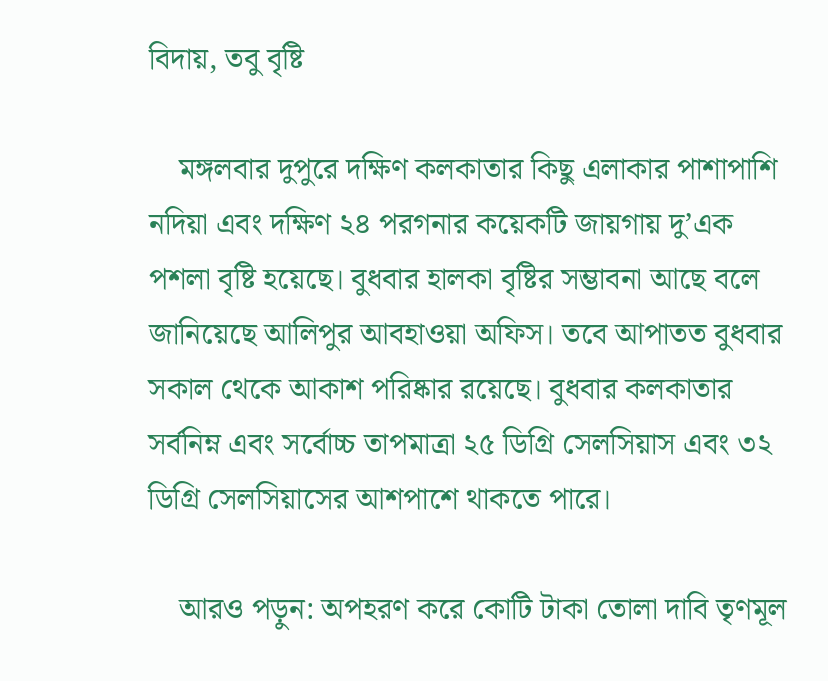বিদায়, তবু বৃষ্টি

    মঙ্গলবার দুপুরে দক্ষিণ কলকাতার কিছু এলাকার পাশাপাশি নদিয়া এবং দক্ষিণ ২৪ পরগনার কয়েকটি জায়গায় দু’এক পশলা বৃষ্টি হয়েছে। বুধবার হালকা বৃষ্টির সম্ভাবনা আছে বলে জানিয়েছে আলিপুর আবহাওয়া অফিস। তবে আপাতত বুধবার সকাল থেকে আকাশ পরিষ্কার রয়েছে। বুধবার কলকাতার সর্বনিম্ন এবং সর্বোচ্চ তাপমাত্রা ২৫ ডিগ্রি সেলসিয়াস এবং ৩২ ডিগ্রি সেলসিয়াসের আশপাশে থাকতে পারে।

    আরও পড়ুন: অপহরণ করে কোটি টাকা তোলা দাবি তৃণমূল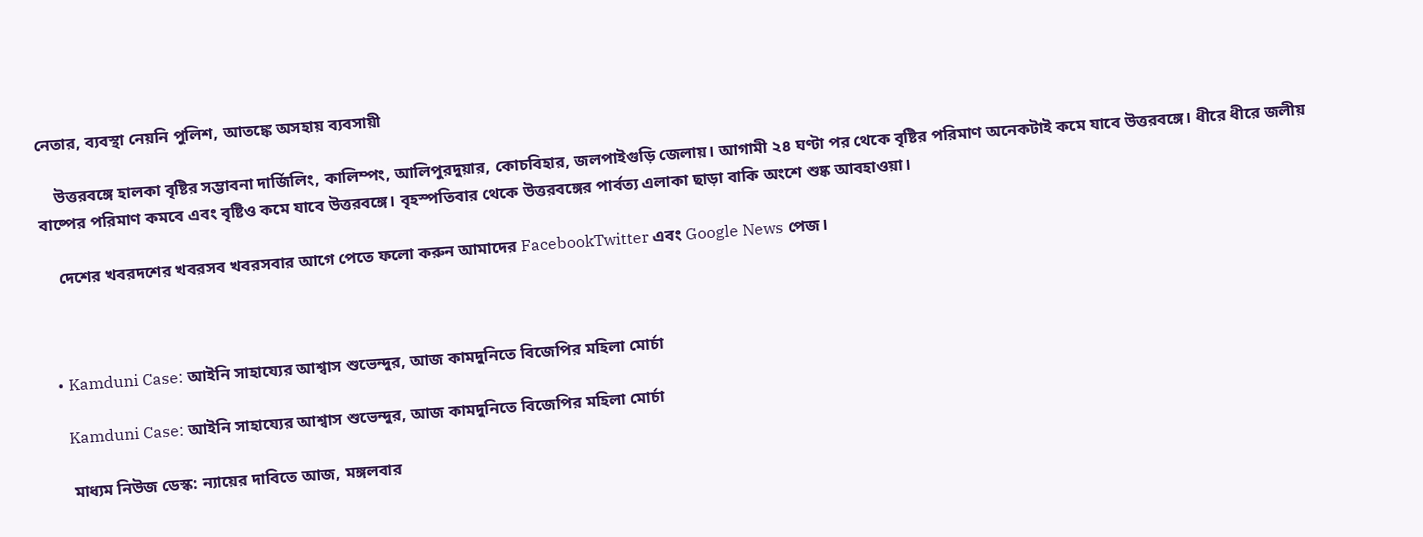নেতার, ব্যবস্থা নেয়নি পুলিশ, আতঙ্কে অসহায় ব্যবসায়ী

    উত্তরবঙ্গে হালকা বৃষ্টির সম্ভাবনা দার্জিলিং, কালিম্পং, আলিপুরদুয়ার, কোচবিহার, জলপাইগুড়ি জেলায়। আগামী ২৪ ঘণ্টা পর থেকে বৃষ্টির পরিমাণ অনেকটাই কমে যাবে উত্তরবঙ্গে। ধীরে ধীরে জলীয় বাষ্পের পরিমাণ কমবে এবং বৃষ্টিও কমে যাবে উত্তরবঙ্গে। বৃহস্পতিবার থেকে উত্তরবঙ্গের পার্বত্য এলাকা ছাড়া বাকি অংশে শুষ্ক আবহাওয়া।

    দেশের খবরদশের খবরসব খবরসবার আগে পেতে ফলো করুন আমাদের FacebookTwitter এবং Google News পেজ।



  • Kamduni Case: আইনি সাহায্যের আশ্বাস শুভেন্দুর, আজ কামদুনিতে বিজেপির মহিলা মোর্চা

    Kamduni Case: আইনি সাহায্যের আশ্বাস শুভেন্দুর, আজ কামদুনিতে বিজেপির মহিলা মোর্চা

    মাধ্যম নিউজ ডেস্ক: ন্যায়ের দাবিতে আজ, মঙ্গলবার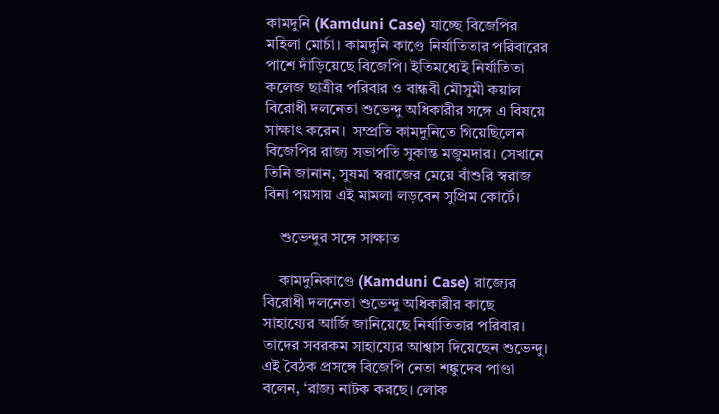কামদুনি (Kamduni Case) যাচ্ছে বিজেপির মহিলা মোর্চা। কামদুনি কাণ্ডে নির্যাতিতার পরিবারের পাশে দাঁড়িয়েছে বিজেপি। ইতিমধ্যেই নির্যাতিতা কলেজ ছাত্রীর পরিবার ও বান্ধবী মৌসুমী কয়াল বিরোধী দলনেতা শুভেন্দু অধিকারীর সঙ্গে এ বিষয়ে সাক্ষাৎ করেন।  সম্প্রতি কামদুনিতে গিয়েছিলেন বিজেপির রাজ্য সভাপতি সুকান্ত মজুমদার। সেখানে তিনি জানান, সুষমা স্বরাজের মেয়ে বাঁশুরি স্বরাজ বিনা পয়সায় এই মামলা লড়বেন সুপ্রিম কোর্টে।

    শুভেন্দুর সঙ্গে সাক্ষাত

    কামদুনিকাণ্ডে (Kamduni Case) রাজ্যের বিরোধী দলনেতা শুভেন্দু অধিকারীর কাছে সাহায্যের আর্জি জানিয়েছে নির্যাতিতার পরিবার। তাদের সবরকম সাহায্যের আশ্বাস দিয়েছেন শুভেন্দু। এই বৈঠক প্রসঙ্গে বিজেপি নেতা শঙ্কুদেব পাণ্ডা বলেন, ‘রাজ্য নাটক করছে। লোক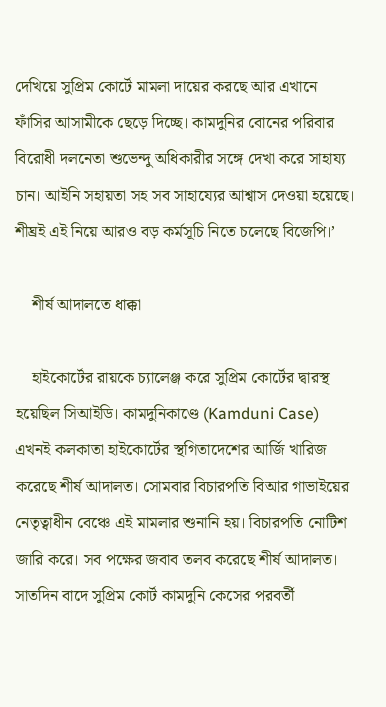দেখিয়ে সুপ্রিম কোর্টে মামলা দায়ের করছে আর এখানে ফাঁসির আসামীকে ছেড়ে দিচ্ছে। কামদুনির বোনের পরিবার বিরোধী দলনেতা শুভেন্দু অধিকারীর সঙ্গে দেখা করে সাহায্য চান। আইনি সহায়তা সহ সব সাহায্যের আশ্বাস দেওয়া হয়েছে। শীঘ্রই এই নিয়ে আরও বড় কর্মসূচি নিতে চলেছে বিজেপি।’

    শীর্ষ আদালতে ধাক্কা

    হাইকোর্টের রায়কে চ্যালেঞ্জ করে সুপ্রিম কোর্টের দ্বারস্থ হয়েছিল সিআইডি। কামদুনিকাণ্ডে (Kamduni Case) এখনই কলকাতা হাইকোর্টের স্থগিতাদেশের আর্জি খারিজ করেছে শীর্ষ আদালত। সোমবার বিচারপতি বিআর গাভাইয়ের নেতৃত্বাধীন বেঞ্চে এই মামলার শুনানি হয়। বিচারপতি নোটিশ জারি করে। সব পক্ষের জবাব তলব করেছে শীর্ষ আদালত। সাতদিন বাদে সুপ্রিম কোর্ট কামদুনি কেসের পরবর্তী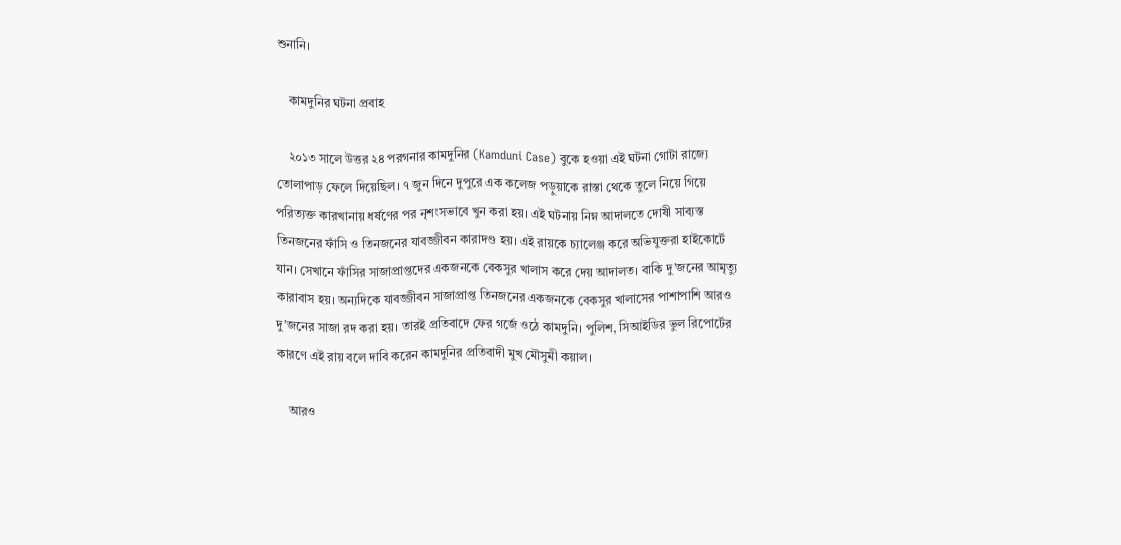শুনানি।

    কামদুনির ঘটনা প্রবাহ

    ২০১৩ সালে উত্তর ২৪ পরগনার কামদুনির (Kamduni Case) বুকে হওয়া এই ঘটনা গোটা রাজ্যে তোলাপাড় ফেলে দিয়েছিল। ৭ জুন দিনে দুপুরে এক কলেজ পড়ুয়াকে রাস্তা থেকে তুলে নিয়ে গিয়ে পরিত্যক্ত কারখানায় ধর্ষণের পর নৃশংসভাবে খুন করা হয়। এই ঘটনায় নিম্ন আদালতে দোষী সাব্যস্ত তিনজনের ফাঁসি ও তিনজনের যাবজ্জীবন কারাদণ্ড হয়। এই রায়কে চ্যালেঞ্জ করে অভিযুক্তরা হাইকোর্টে যান। সেখানে ফাঁসির সাজাপ্রাপ্তদের একজনকে বেকসুর খালাস করে দেয় আদালত। বাকি দু’জনের আমৃত্যু কারাবাস হয়। অন্যদিকে যাবজ্জীবন সাজাপ্রাপ্ত তিনজনের একজনকে বেকসুর খালাসের পাশাপাশি আরও দু’জনের সাজা রদ করা হয়। তারই প্রতিবাদে ফের গর্জে ওঠে কামদুনি। পুলিশ, সিআইডির ভুল রিপোর্টের কারণে এই রায় বলে দাবি করেন কামদুনির প্রতিবাদী মুখ মৌসুমী কয়াল।

    আরও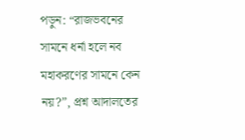পড়ুন: “রাজভবনের সামনে ধর্না হলে নব মহাকরণের সামনে কেন নয়?”, প্রশ্ন আদালতের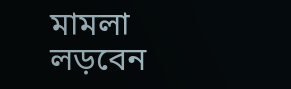মামলা লড়বেন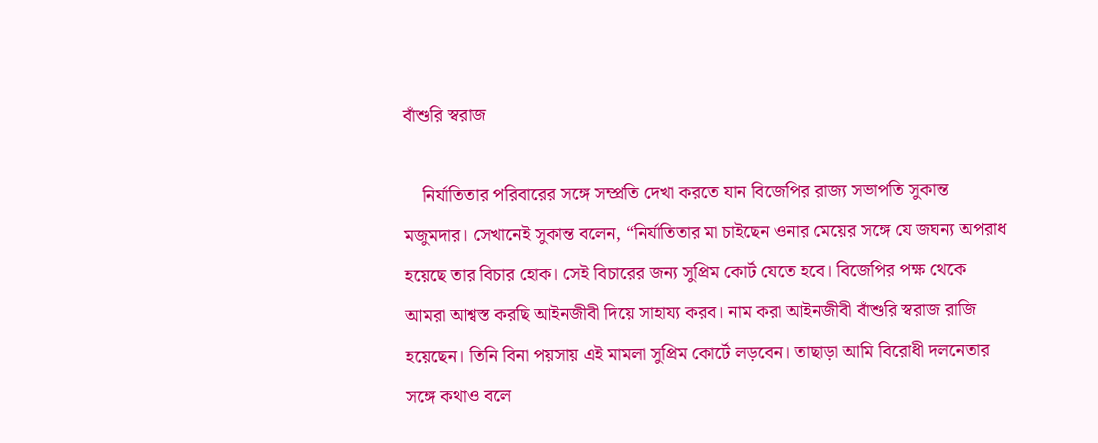বাঁশুরি স্বরাজ

    নির্যাতিতার পরিবারের সঙ্গে সম্প্রতি দেখা করতে যান বিজেপির রাজ্য সভাপতি সুকান্ত মজুমদার। সেখানেই সুকান্ত বলেন, “নির্যাতিতার মা চাইছেন ওনার মেয়ের সঙ্গে যে জঘন্য অপরাধ হয়েছে তার বিচার হোক। সেই বিচারের জন্য সুপ্রিম কোর্ট যেতে হবে। বিজেপির পক্ষ থেকে আমরা আশ্বস্ত করছি আইনজীবী দিয়ে সাহায্য করব। নাম করা আইনজীবী বাঁশুরি স্বরাজ রাজি হয়েছেন। তিনি বিনা পয়সায় এই মামলা সুপ্রিম কোর্টে লড়বেন। তাছাড়া আমি বিরোধী দলনেতার সঙ্গে কথাও বলে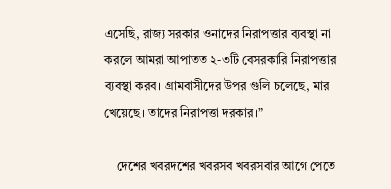এসেছি, রাজ্য সরকার ওনাদের নিরাপত্তার ব্যবস্থা না করলে আমরা আপাতত ২-৩টি বেসরকারি নিরাপত্তার ব্যবস্থা করব। গ্রামবাসীদের উপর গুলি চলেছে, মার খেয়েছে। তাদের নিরাপত্তা দরকার।”

    দেশের খবরদশের খবরসব খবরসবার আগে পেতে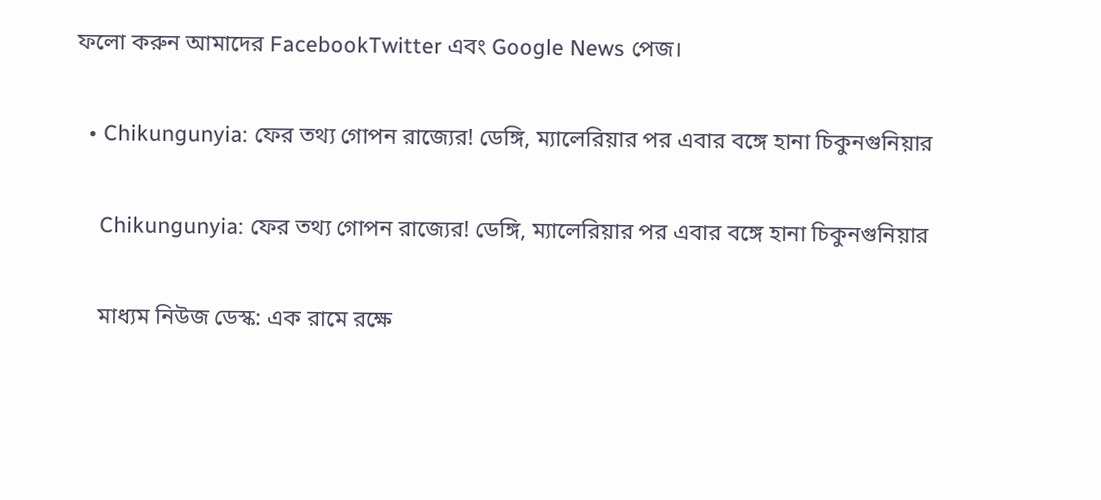ফলো করুন আমাদের FacebookTwitter এবং Google News পেজ।

  • Chikungunyia: ফের তথ্য গোপন রাজ্যের! ডেঙ্গি, ম্যালেরিয়ার পর এবার বঙ্গে হানা চিকুনগুনিয়ার

    Chikungunyia: ফের তথ্য গোপন রাজ্যের! ডেঙ্গি, ম্যালেরিয়ার পর এবার বঙ্গে হানা চিকুনগুনিয়ার

    মাধ্যম নিউজ ডেস্ক: এক রামে রক্ষে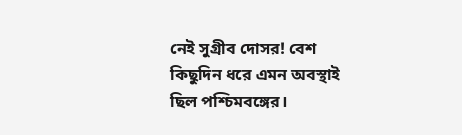নেই সুগ্রীব দোসর! বেশ কিছুদিন ধরে এমন অবস্থাই ছিল পশ্চিমবঙ্গের।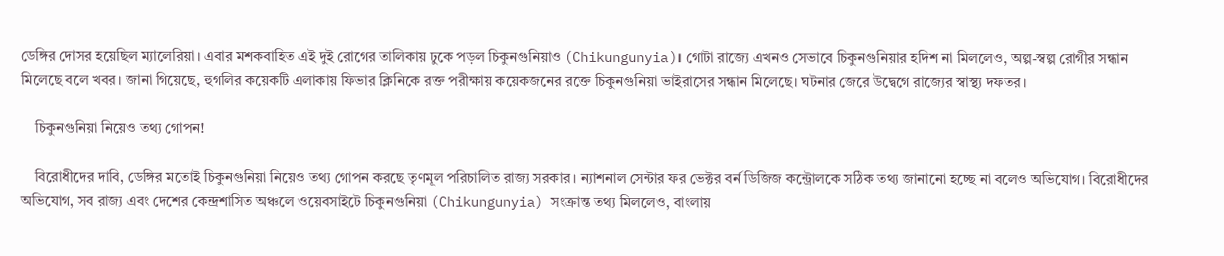ডেঙ্গির দোসর হয়েছিল ম্যালেরিয়া। এবার মশকবাহিত এই দুই রোগের তালিকায় ঢুকে পড়ল চিকুনগুনিয়াও (Chikungunyia)। গোটা রাজ্যে এখনও সেভাবে চিকুনগুনিয়ার হদিশ না মিললেও, অল্প-স্বল্প রোগীর সন্ধান মিলেছে বলে খবর। জানা গিয়েছে, হুগলির কয়েকটি এলাকায় ফিভার ক্লিনিকে রক্ত পরীক্ষায় কয়েকজনের রক্তে চিকুনগুনিয়া ভাইরাসের সন্ধান মিলেছে। ঘটনার জেরে উদ্বেগে রাজ্যের স্বাস্থ্য দফতর।

    চিকুনগুনিয়া নিয়েও তথ্য গোপন!

    বিরোধীদের দাবি, ডেঙ্গির মতোই চিকুনগুনিয়া নিয়েও তথ্য গোপন করছে তৃণমূল পরিচালিত রাজ্য সরকার। ন্যাশনাল সেন্টার ফর ভেক্টর বর্ন ডিজিজ কন্ট্রোলকে সঠিক তথ্য জানানো হচ্ছে না বলেও অভিযোগ। বিরোধীদের অভিযোগ, সব রাজ্য এবং দেশের কেন্দ্রশাসিত অঞ্চলে ওয়েবসাইটে চিকুনগুনিয়া (Chikungunyia) সংক্রান্ত তথ্য মিললেও, বাংলায়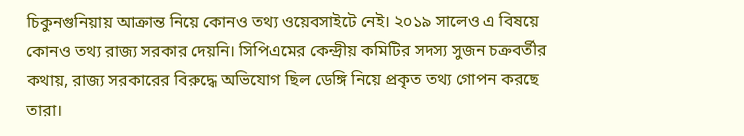চিকুনগুনিয়ায় আক্রান্ত নিয়ে কোনও তথ্য ওয়েবসাইটে নেই। ২০১৯ সালেও এ বিষয়ে কোনও তথ্য রাজ্য সরকার দেয়নি। সিপিএমের কেন্দ্রীয় কমিটির সদস্য সুজন চক্রবর্তীর কথায়, রাজ্য সরকারের বিরুদ্ধে অভিযোগ ছিল ডেঙ্গি নিয়ে প্রকৃত তথ্য গোপন করছে তারা।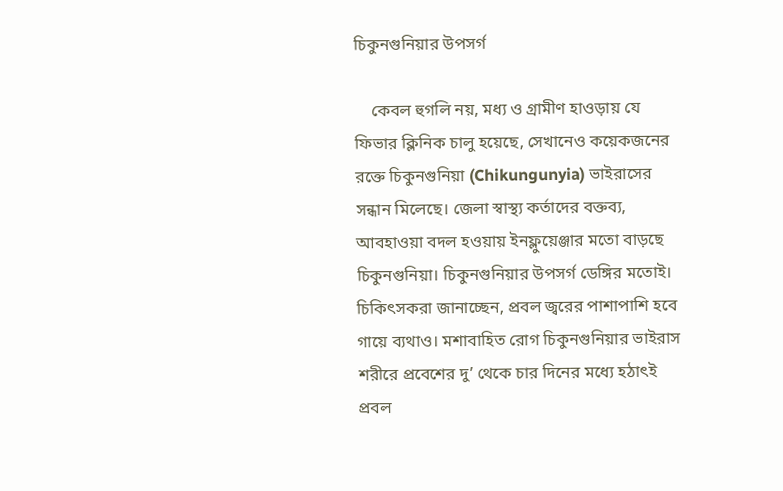চিকুনগুনিয়ার উপসর্গ

    কেবল হুগলি নয়, মধ্য ও গ্রামীণ হাওড়ায় যে ফিভার ক্লিনিক চালু হয়েছে, সেখানেও কয়েকজনের রক্তে চিকুনগুনিয়া (Chikungunyia) ভাইরাসের সন্ধান মিলেছে। জেলা স্বাস্থ্য কর্তাদের বক্তব্য, আবহাওয়া বদল হওয়ায় ইনফ্লুয়েঞ্জার মতো বাড়ছে চিকুনগুনিয়া। চিকুনগুনিয়ার উপসর্গ ডেঙ্গির মতোই। চিকিৎসকরা জানাচ্ছেন, প্রবল জ্বরের পাশাপাশি হবে গায়ে ব্যথাও। মশাবাহিত রোগ চিকুনগুনিয়ার ভাইরাস শরীরে প্রবেশের দু’ থেকে চার দিনের মধ্যে হঠাৎই প্রবল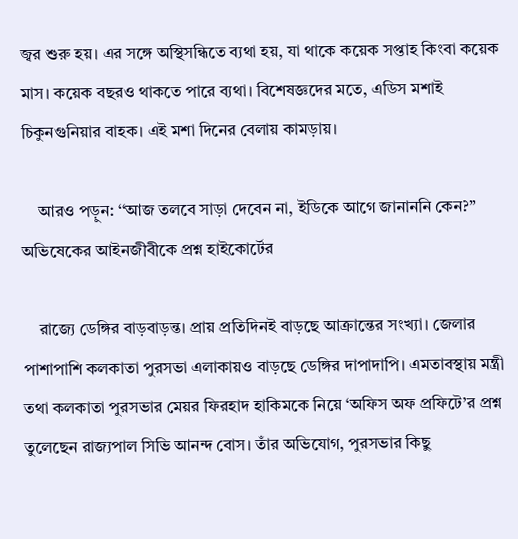জ্বর শুরু হয়। এর সঙ্গে অস্থিসন্ধিতে ব্যথা হয়, যা থাকে কয়েক সপ্তাহ কিংবা কয়েক মাস। কয়েক বছরও থাকতে পারে ব্যথা। বিশেষজ্ঞদের মতে, এডিস মশাই চিকুনগুনিয়ার বাহক। এই মশা দিনের বেলায় কামড়ায়।

    আরও পড়ুন: ‘‘আজ তলবে সাড়া দেবেন না, ইডিকে আগে জানাননি কেন?’’ অভিষেকের আইনজীবীকে প্রশ্ন হাইকোর্টের

    রাজ্যে ডেঙ্গির বাড়বাড়ন্ত। প্রায় প্রতিদিনই বাড়ছে আক্রান্তের সংখ্যা। জেলার পাশাপাশি কলকাতা পুরসভা এলাকায়ও বাড়ছে ডেঙ্গির দাপাদাপি। এমতাবস্থায় মন্ত্রী তথা কলকাতা পুরসভার মেয়র ফিরহাদ হাকিমকে নিয়ে ‘অফিস অফ প্রফিটে’র প্রশ্ন তুলেছেন রাজ্যপাল সিভি আনন্দ বোস। তাঁর অভিযোগ, পুরসভার কিছু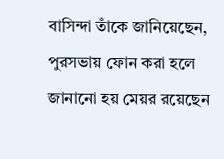বাসিন্দা তাঁকে জানিয়েছেন, পুরসভায় ফোন করা হলে জানানো হয় মেয়র রয়েছেন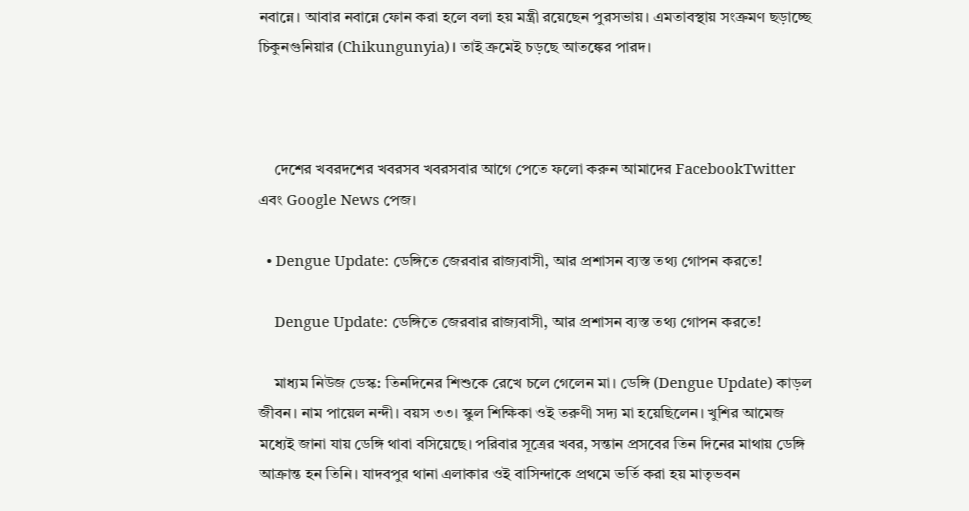নবান্নে। আবার নবান্নে ফোন করা হলে বলা হয় মন্ত্রী রয়েছেন পুরসভায়। এমতাবস্থায় সংক্রমণ ছড়াচ্ছে চিকুনগুনিয়ার (Chikungunyia)। তাই ক্রমেই চড়ছে আতঙ্কের পারদ।



    দেশের খবরদশের খবরসব খবরসবার আগে পেতে ফলো করুন আমাদের FacebookTwitter এবং Google News পেজ।

  • Dengue Update: ডেঙ্গিতে জেরবার রাজ্যবাসী, আর প্রশাসন ব্যস্ত তথ্য গোপন করতে!

    Dengue Update: ডেঙ্গিতে জেরবার রাজ্যবাসী, আর প্রশাসন ব্যস্ত তথ্য গোপন করতে!

    মাধ্যম নিউজ ডেস্ক: তিনদিনের শিশুকে রেখে চলে গেলেন মা। ডেঙ্গি (Dengue Update) কাড়ল জীবন। নাম পায়েল নন্দী। বয়স ৩৩। স্কুল শিক্ষিকা ওই তরুণী সদ্য মা হয়েছিলেন। খুশির আমেজ মধ্যেই জানা যায় ডেঙ্গি থাবা বসিয়েছে। পরিবার সূত্রের খবর, সন্তান প্রসবের তিন দিনের মাথায় ডেঙ্গি আক্রান্ত হন তিনি। যাদবপুর থানা এলাকার ওই বাসিন্দাকে প্রথমে ভর্তি করা হয় মাতৃভবন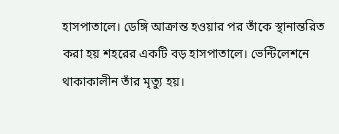হাসপাতালে। ডেঙ্গি আক্রান্ত হওয়ার পর তাঁকে স্থানান্তরিত করা হয় শহরের একটি বড় হাসপাতালে। ভেন্টিলেশনে থাকাকালীন তাঁর মৃত্যু হয়।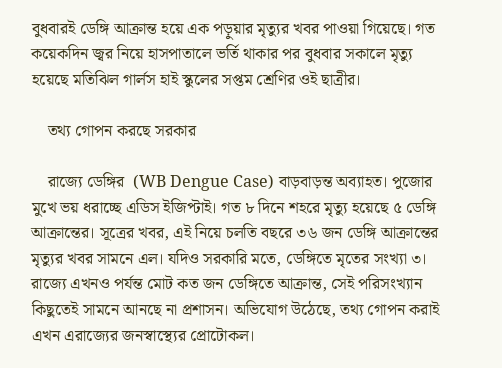বুধবারই ডেঙ্গি আক্রান্ত হয়ে এক পড়ুয়ার মৃত্যুর খবর পাওয়া গিয়েছে। গত কয়েকদিন জ্বর নিয়ে হাসপাতালে ভর্তি থাকার পর বুধবার সকালে মৃত্যু হয়েছে মতিঝিল গার্লস হাই স্কুলের সপ্তম শ্রেণির ওই ছাত্রীর।

    তথ্য গোপন করছে সরকার

    রাজ্যে ডেঙ্গির  (WB Dengue Case) বাড়বাড়ন্ত অব্যাহত। পুজোর মুখে ভয় ধরাচ্ছে এডিস ইজিপ্টাই। গত ৮ দিনে শহরে মৃত্যু হয়েছে ৫ ডেঙ্গি আক্রান্তের। সূত্রের খবর, এই নিয়ে চলতি বছরে ৩৬ জন ডেঙ্গি আক্রান্তের মৃত্যুর খবর সামনে এল। যদিও সরকারি মতে, ডেঙ্গিতে মৃতের সংখ্যা ৩। রাজ্যে এখনও পর্যন্ত মোট কত জন ডেঙ্গিতে আক্রান্ত, সেই পরিসংখ্যান কিছুতেই সামনে আনছে না প্রশাসন। অভিযোগ উঠেছে, তথ্য গোপন করাই এখন এরাজ্যের জনস্বাস্থ্যের প্রোটোকল।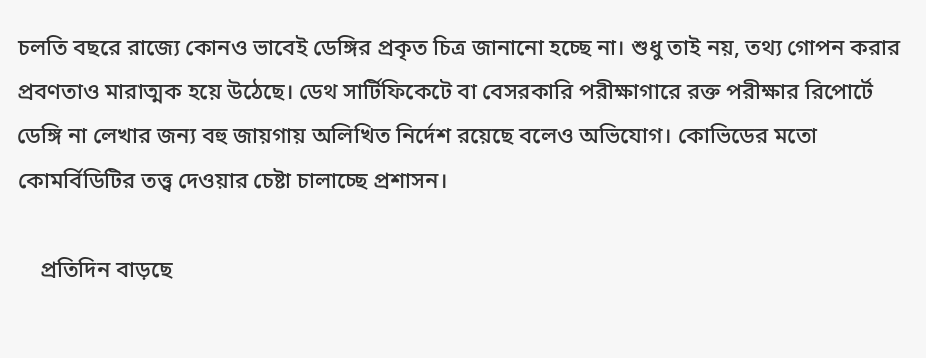চলতি বছরে রাজ্যে কোনও ভাবেই ডেঙ্গির প্রকৃত চিত্র জানানো হচ্ছে না। শুধু তাই নয়, তথ্য গোপন করার প্রবণতাও মারাত্মক হয়ে উঠেছে। ডেথ সার্টিফিকেটে বা বেসরকারি পরীক্ষাগারে রক্ত পরীক্ষার রিপোর্টে ডেঙ্গি না লেখার জন্য বহু জায়গায় অলিখিত নির্দেশ রয়েছে বলেও অভিযোগ। কোভিডের মতো কোমর্বিডিটির তত্ত্ব দেওয়ার চেষ্টা চালাচ্ছে প্রশাসন।

    প্রতিদিন বাড়ছে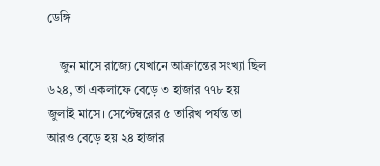ডেঙ্গি

    জুন মাসে রাজ্যে যেখানে আক্রান্তের সংখ্যা ছিল ৬২৪, তা একলাফে বেড়ে ৩ হাজার ৭৭৮ হয় জুলাই মাসে। সেপ্টেম্বরের ৫ তারিখ পর্যন্ত তা আরও বেড়ে হয় ২৪ হাজার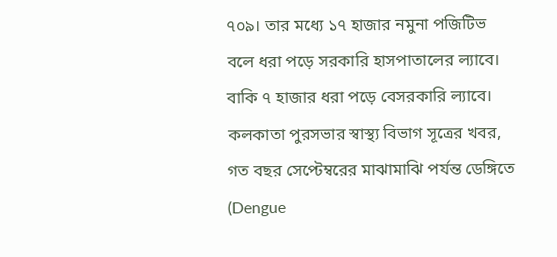৭০৯। তার মধ্যে ১৭ হাজার নমুনা পজিটিভ বলে ধরা পড়ে সরকারি হাসপাতালের ল্যাবে। বাকি ৭ হাজার ধরা পড়ে বেসরকারি ল্যাবে। কলকাতা পুরসভার স্বাস্থ্য বিভাগ সূত্রের খবর, গত বছর সেপ্টেম্বরের মাঝামাঝি পর্যন্ত ডেঙ্গিতে (Dengue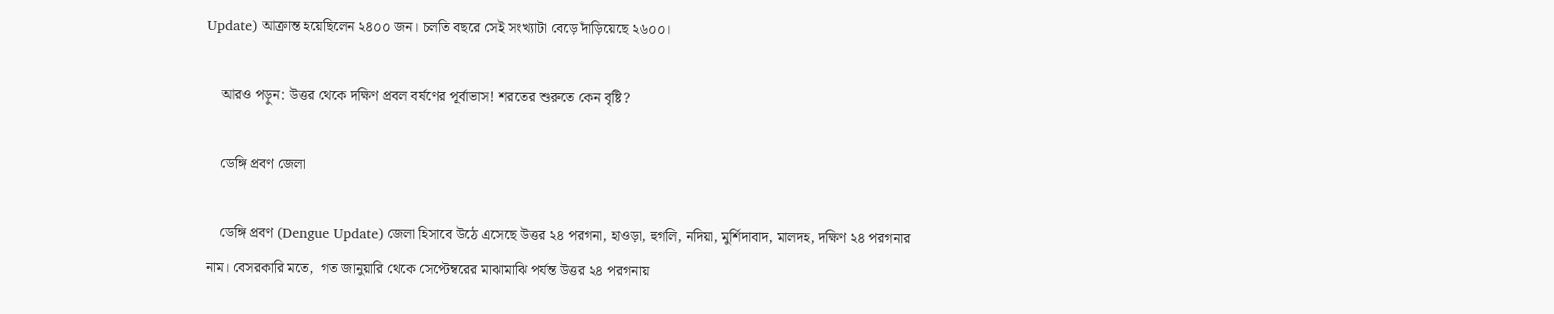Update) আক্রান্ত হয়েছিলেন ২৪০০ জন। চলতি বছরে সেই সংখ্যাটা বেড়ে দাঁড়িয়েছে ২৬০০।

    আরও পড়ুন: উত্তর থেকে দক্ষিণ প্রবল বর্ষণের পূর্বাভাস! শরতের শুরুতে কেন বৃষ্টি?

    ডেঙ্গি প্রবণ জেলা

    ডেঙ্গি প্রবণ (Dengue Update) জেলা হিসাবে উঠে এসেছে উত্তর ২৪ পরগনা, হাওড়া, হুগলি, নদিয়া, মুর্শিদাবাদ, মালদহ, দক্ষিণ ২৪ পরগনার নাম। বেসরকারি মতে,  গত জানুয়ারি থেকে সেপ্টেম্বরের মাঝামাঝি পর্যন্ত উত্তর ২৪ পরগনায়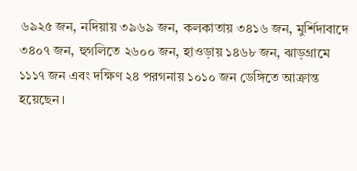৬৯২৫ জন, নদিয়ায় ৩৯৬৯ জন, কলকাতায় ৩৪১৬ জন, মুর্শিদাবাদে ৩৪০৭ জন, হুগলিতে ২৬০০ জন, হাওড়ায় ১৪৬৮ জন, ঝাড়গ্রামে ১১১৭ জন এবং দক্ষিণ ২৪ পরগনায় ১০১০ জন ডেঙ্গিতে আক্রান্ত হয়েছেন।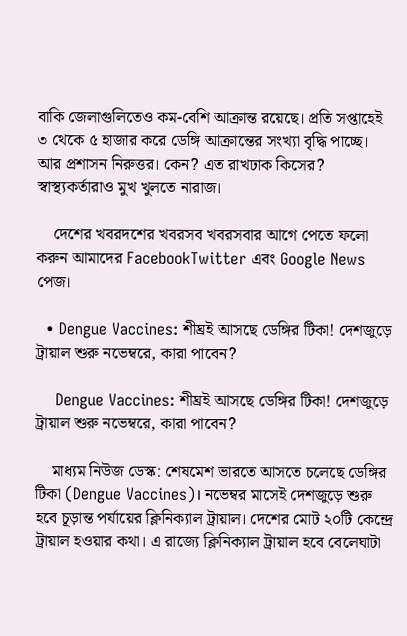বাকি জেলাগুলিতেও কম-বেশি আক্রান্ত রয়েছে। প্রতি সপ্তাহেই ৩ থেকে ৫ হাজার করে ডেঙ্গি আক্রান্তের সংখ্যা বৃদ্ধি পাচ্ছে। আর প্রশাসন নিরুত্তর। কেন? এত রাখঢাক কিসের? স্বাস্থ্যকর্তারাও মুখ খুলতে নারাজ।

    দেশের খবরদশের খবরসব খবরসবার আগে পেতে ফলো করুন আমাদের FacebookTwitter এবং Google News পেজ।

  • Dengue Vaccines: শীঘ্রই আসছে ডেঙ্গির টিকা! দেশজুড়ে ট্রায়াল শুরু নভেম্বরে, কারা পাবেন?

    Dengue Vaccines: শীঘ্রই আসছে ডেঙ্গির টিকা! দেশজুড়ে ট্রায়াল শুরু নভেম্বরে, কারা পাবেন?

    মাধ্যম নিউজ ডেস্ক: শেষমেশ ভারতে আসতে চলেছে ডেঙ্গির টিকা (Dengue Vaccines)। নভেম্বর মাসেই দেশজুড়ে শুরু হবে চূড়ান্ত পর্যায়ের ক্লিনিক্যাল ট্রায়াল। দেশের মোট ২০টি কেন্দ্রে ট্রায়াল হওয়ার কথা। এ রাজ্যে ক্লিনিক্যাল ট্রায়াল হবে বেলেঘাটা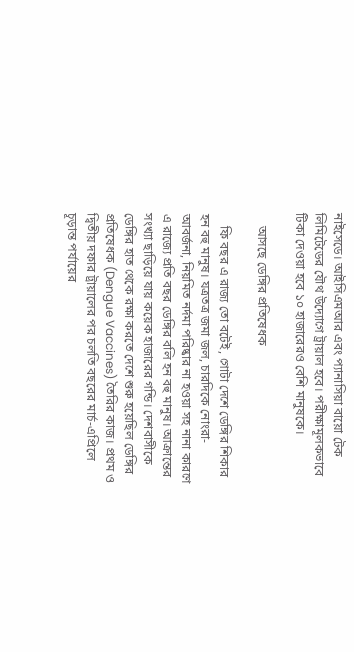নাইসেডে। আইসিএমআর এবং প্যানাসিয়া বায়ো টেক লিমিটেডের যৌথ উদ্যোগে ট্রায়াল হবে। পরীক্ষামূলকভাবে টিকা দেওয়া হবে ১০ হাজারেরও বেশি মানুষকে।

    আসছে ডেঙ্গির প্রতিষেধক

    ফি বছর এ রাজ্য তো বটেই, গোটা দেশে ডেঙ্গির শিকার হন বহু মানুষ। যত্রতত্র জমা জল, চারদিকে নোংরা-আবর্জনা, নিয়মিত নর্দমা পরিষ্কার না হওয়া সহ নানা কারণে এ রাজ্যে প্রতি বছর ডেঙ্গির বলি হন বহু মানুষ। আক্রান্তের সংখ্যা ছাড়িয়ে যায় কয়েক হাজারের গন্ডি। দেশবাসীকে ডেঙ্গির হাত থেকে রক্ষা করতে দেশে শুরু হয়েছিল ডেঙ্গির প্রতিষেধক (Dengue Vaccines) তৈরির কাজ। প্রথম ও দ্বিতীয় দফার ট্রায়ালের পর চলতি বছরের মার্চ-এপ্রিলে চূড়ান্ত পর্যায়ের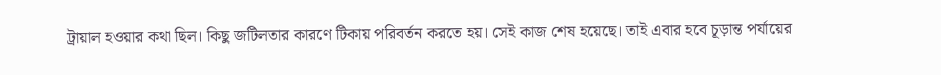ট্রায়াল হওয়ার কথা ছিল। কিছু জটিলতার কারণে টিকায় পরিবর্তন করতে হয়। সেই কাজ শেষ হয়েছে। তাই এবার হবে চূড়ান্ত পর্যায়ের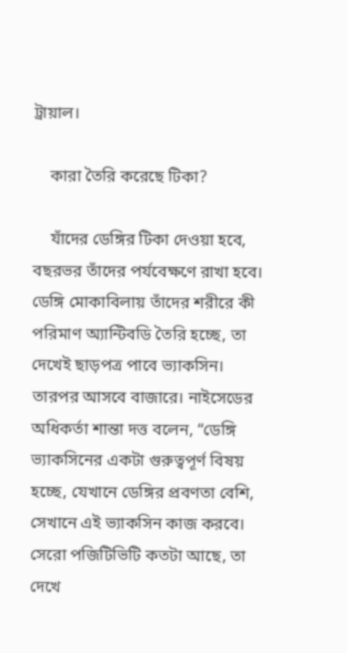ট্রায়াল।

    কারা তৈরি করেছে টিকা?

    যাঁদের ডেঙ্গির টিকা দেওয়া হবে, বছরভর তাঁদের পর্যবেক্ষণে রাখা হবে। ডেঙ্গি মোকাবিলায় তাঁদের শরীরে কী পরিমাণ অ্যান্টিবডি তৈরি হচ্ছে, তা দেখেই ছাড়পত্র পাবে ভ্যাকসিন। তারপর আসবে বাজারে। নাইসেডের অধিকর্তা শান্তা দত্ত বলেন, “ডেঙ্গি ভ্যাকসিনের একটা গুরুত্বপূর্ণ বিষয় হচ্ছে, যেখানে ডেঙ্গির প্রবণতা বেশি, সেখানে এই ভ্যাকসিন কাজ করবে। সেরো পজিটিভিটি কতটা আছে, তা দেখে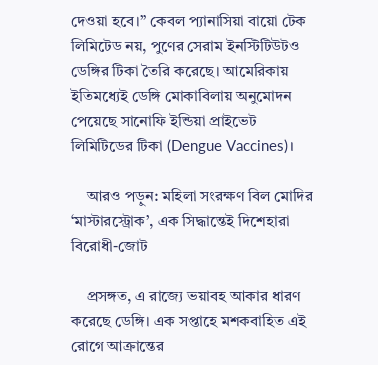দেওয়া হবে।” কেবল প্যানাসিয়া বায়ো টেক লিমিটেড নয়, পুণের সেরাম ইনস্টিটিউটও ডেঙ্গির টিকা তৈরি করেছে। আমেরিকায় ইতিমধ্যেই ডেঙ্গি মোকাবিলায় অনুমোদন পেয়েছে সানোফি ইন্ডিয়া প্রাইভেট লিমিটিডের টিকা (Dengue Vaccines)।

    আরও পড়ুন: মহিলা সংরক্ষণ বিল মোদির ‘মাস্টারস্ট্রোক’, এক সিদ্ধান্তেই দিশেহারা বিরোধী-জোট

    প্রসঙ্গত, এ রাজ্যে ভয়াবহ আকার ধারণ করেছে ডেঙ্গি। এক সপ্তাহে মশকবাহিত এই রোগে আক্রান্তের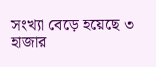সংখ্যা বেড়ে হয়েছে ৩ হাজার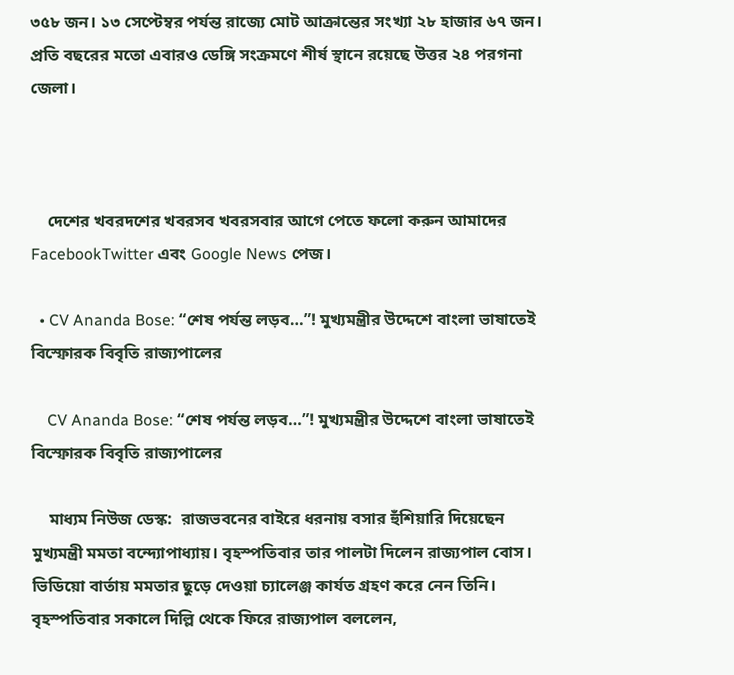৩৫৮ জন। ১৩ সেপ্টেম্বর পর্যন্ত রাজ্যে মোট আক্রান্তের সংখ্যা ২৮ হাজার ৬৭ জন। প্রতি বছরের মতো এবারও ডেঙ্গি সংক্রমণে শীর্ষ স্থানে রয়েছে উত্তর ২৪ পরগনা জেলা।



    দেশের খবরদশের খবরসব খবরসবার আগে পেতে ফলো করুন আমাদের FacebookTwitter এবং Google News পেজ।

  • CV Ananda Bose: “শেষ পর্যন্ত লড়ব…”! মুখ্যমন্ত্রীর উদ্দেশে বাংলা ভাষাতেই বিস্ফোরক বিবৃতি রাজ্যপালের

    CV Ananda Bose: “শেষ পর্যন্ত লড়ব…”! মুখ্যমন্ত্রীর উদ্দেশে বাংলা ভাষাতেই বিস্ফোরক বিবৃতি রাজ্যপালের

    মাধ্যম নিউজ ডেস্ক:  রাজভবনের বাইরে ধরনায় বসার হুঁশিয়ারি দিয়েছেন মুখ্যমন্ত্রী মমতা বন্দ্যোপাধ্যায়। বৃহস্পতিবার তার পালটা দিলেন রাজ্যপাল বোস। ভিডিয়ো বার্তায় মমতার ছুড়ে দেওয়া চ্যালেঞ্জ কার্যত গ্রহণ করে নেন তিনি। বৃহস্পতিবার সকালে দিল্লি থেকে ফিরে রাজ্যপাল বললেন,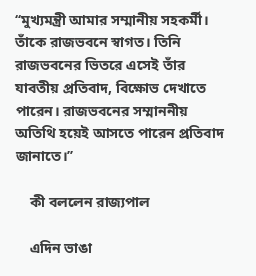‘‘মুখ্যমন্ত্রী আমার সম্মানীয় সহকর্মী। তাঁকে রাজভবনে স্বাগত। তিনি রাজভবনের ভিতরে এসেই তাঁর যাবতীয় প্রতিবাদ, বিক্ষোভ দেখাতে পারেন। রাজভবনের সম্মাননীয় অতিথি হয়েই আসতে পারেন প্রতিবাদ জানাতে।’’

    কী বললেন রাজ্যপাল

    এদিন ভাঙা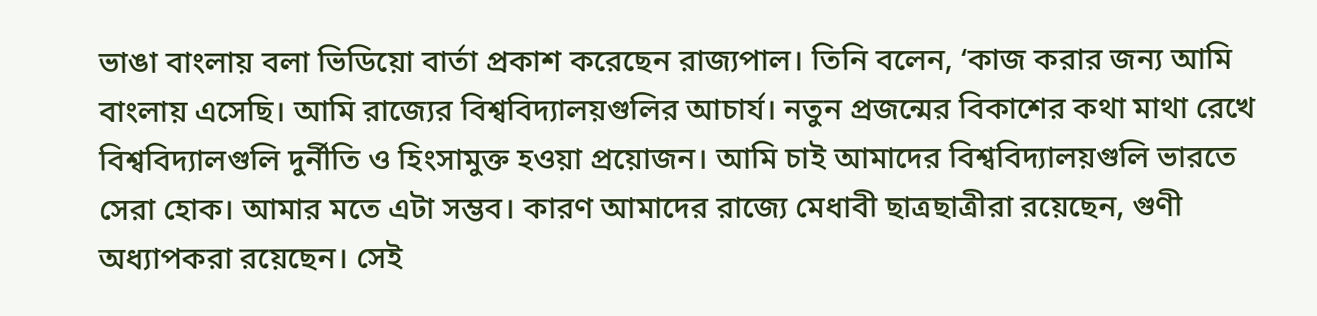ভাঙা বাংলায় বলা ভিডিয়ো বার্তা প্রকাশ করেছেন রাজ্যপাল। তিনি বলেন, ‘কাজ করার জন্য আমি বাংলায় এসেছি। আমি রাজ্যের বিশ্ববিদ্যালয়গুলির আচার্য। নতুন প্রজন্মের বিকাশের কথা মাথা রেখে বিশ্ববিদ্যালগুলি দুর্নীতি ও হিংসামুক্ত হওয়া প্রয়োজন। আমি চাই আমাদের বিশ্ববিদ্যালয়গুলি ভারতে সেরা হোক। আমার মতে এটা সম্ভব। কারণ আমাদের রাজ্যে মেধাবী ছাত্রছাত্রীরা রয়েছেন, গুণী অধ্যাপকরা রয়েছেন। সেই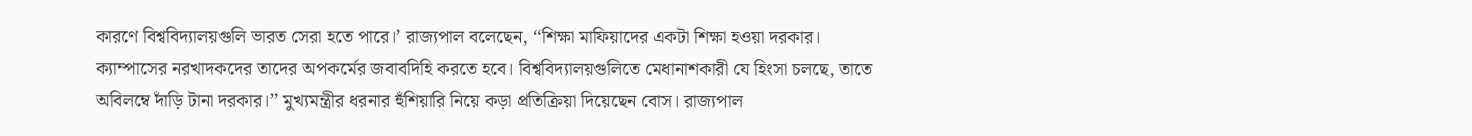কারণে বিশ্ববিদ্যালয়গুলি ভারত সেরা হতে পারে।’ রাজ্যপাল বলেছেন, ‘‘শিক্ষা মাফিয়াদের একটা শিক্ষা হওয়া দরকার। ক্যাম্পাসের নরখাদকদের তাদের অপকর্মের জবাবদিহি করতে হবে। বিশ্ববিদ্যালয়গুলিতে মেধানাশকারী যে হিংসা চলছে, তাতে অবিলম্বে দাঁড়ি টানা দরকার।’’ মুখ্যমন্ত্রীর ধরনার হুঁশিয়ারি নিয়ে কড়া প্রতিক্রিয়া দিয়েছেন বোস। রাজ্যপাল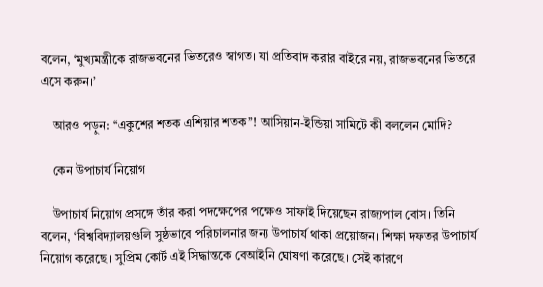বলেন, ‘মুখ্যমন্ত্রীকে রাজভবনের ভিতরেও স্বাগত। যা প্রতিবাদ করার বাইরে নয়, রাজভবনের ভিতরে এসে করুন।’

    আরও পড়ুন: ‘‘একুশের শতক এশিয়ার শতক’’! আসিয়ান-ইন্ডিয়া সামিটে কী বললেন মোদি?

    কেন উপাচার্য নিয়োগ

    উপাচার্য নিয়োগ প্রসঙ্গে তাঁর করা পদক্ষেপের পক্ষেও সাফাই দিয়েছেন রাজ্যপাল বোস। তিনি বলেন, ‘বিশ্ববিদ্যালয়গুলি সুষ্ঠভাবে পরিচালনার জন্য উপাচার্য থাকা প্রয়োজন। শিক্ষা দফতর উপাচার্য নিয়োগ করেছে। সুপ্রিম কোর্ট এই সিদ্ধান্তকে বেআইনি ঘোষণা করেছে। সেই কারণে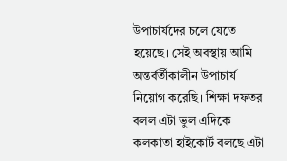উপাচার্যদের চলে যেতে হয়েছে। সেই অবস্থায় আমি অন্তর্বর্তীকালীন উপাচার্য নিয়োগ করেছি। শিক্ষা দফতর বলল এটা ভুল এদিকে কলকাতা হাইকোর্ট বলছে এটা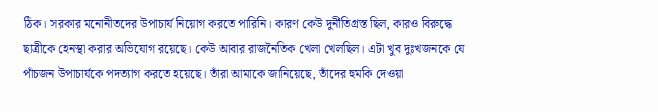ঠিক। সরকার মনোনীতদের উপাচার্য নিয়োগ করতে পারিনি। কারণ কেউ দুর্নীতিগ্রস্ত ছিল, কারও বিরুদ্ধে ছাত্রীকে হেনস্থা করার অভিযোগ রয়েছে। কেউ আবার রাজনৈতিক খেলা খেলছিল। এটা খুব দুঃখজনকে যে পাঁচজন উপাচার্যকে পদত্যাগ করতে হয়েছে। তাঁরা আমাকে জানিয়েছে, তাঁদের হুমকি দেওয়া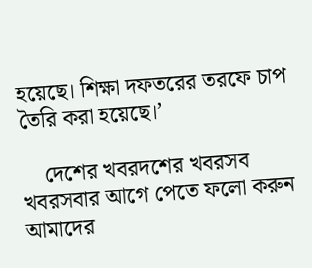হয়েছে। শিক্ষা দফতরের তরফে চাপ তৈরি করা হয়েছে।’

    দেশের খবরদশের খবরসব খবরসবার আগে পেতে ফলো করুন আমাদের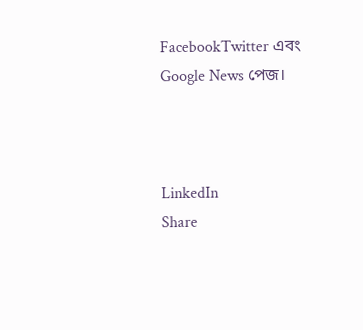FacebookTwitter এবং Google News পেজ।



LinkedIn
Share